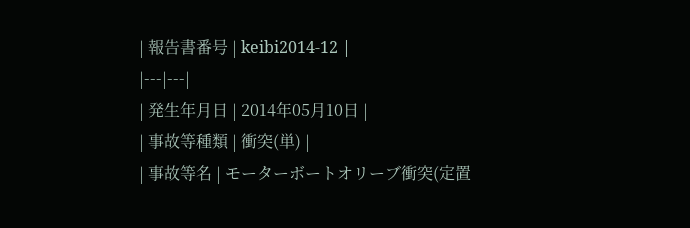| 報告書番号 | keibi2014-12 |
|---|---|
| 発生年月日 | 2014年05月10日 |
| 事故等種類 | 衝突(単) |
| 事故等名 | モーターボートオリーブ衝突(定置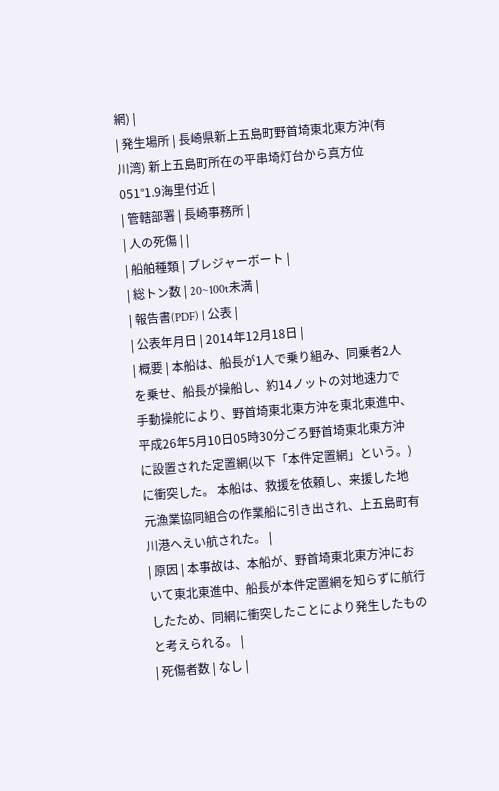網) |
| 発生場所 | 長崎県新上五島町野首埼東北東方沖(有川湾) 新上五島町所在の平串埼灯台から真方位051°1.9海里付近 |
| 管轄部署 | 長崎事務所 |
| 人の死傷 | |
| 船舶種類 | プレジャーボート |
| 総トン数 | 20~100t未満 |
| 報告書(PDF) | 公表 |
| 公表年月日 | 2014年12月18日 |
| 概要 | 本船は、船長が1人で乗り組み、同乗者2人を乗せ、船長が操船し、約14ノットの対地速力で手動操舵により、野首埼東北東方沖を東北東進中、平成26年5月10日05時30分ごろ野首埼東北東方沖に設置された定置網(以下「本件定置網」という。)に衝突した。 本船は、救援を依頼し、来援した地元漁業協同組合の作業船に引き出され、上五島町有川港へえい航された。 |
| 原因 | 本事故は、本船が、野首埼東北東方沖において東北東進中、船長が本件定置網を知らずに航行したため、同網に衝突したことにより発生したものと考えられる。 |
| 死傷者数 | なし |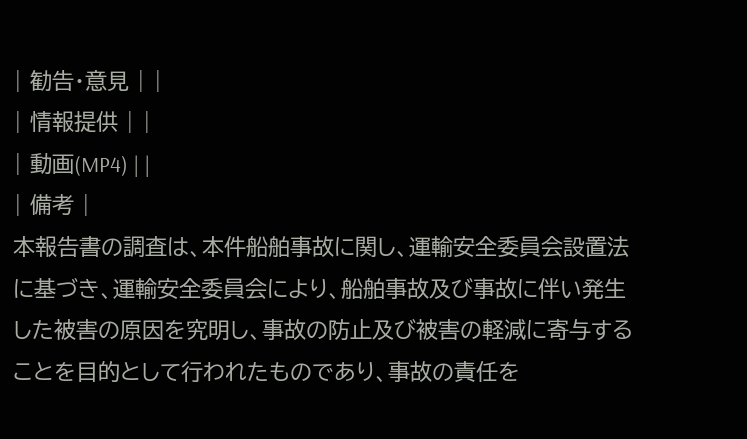| 勧告・意見 | |
| 情報提供 | |
| 動画(MP4) | |
| 備考 |
本報告書の調査は、本件船舶事故に関し、運輸安全委員会設置法に基づき、運輸安全委員会により、船舶事故及び事故に伴い発生した被害の原因を究明し、事故の防止及び被害の軽減に寄与することを目的として行われたものであり、事故の責任を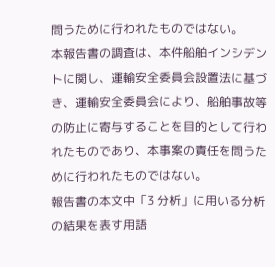問うために行われたものではない。
本報告書の調査は、本件船舶インシデントに関し、運輸安全委員会設置法に基づき、運輸安全委員会により、船舶事故等の防止に寄与することを目的として行われたものであり、本事案の責任を問うために行われたものではない。
報告書の本文中「3 分析」に用いる分析の結果を表す用語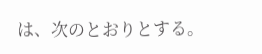は、次のとおりとする。